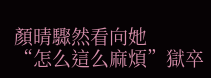顏晴驟然看向她
“怎么這么麻煩”獄卒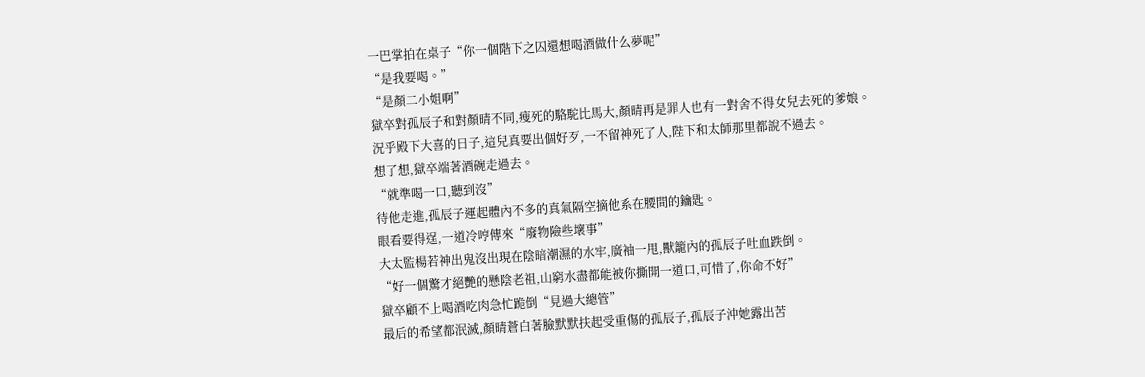一巴掌拍在桌子“你一個階下之囚還想喝酒做什么夢呢”
“是我要喝。”
“是顏二小姐啊”
獄卒對孤辰子和對顏晴不同,瘦死的駱駝比馬大,顏晴再是罪人也有一對舍不得女兒去死的爹娘。
況乎殿下大喜的日子,這兒真要出個好歹,一不留神死了人,陛下和太師那里都說不過去。
想了想,獄卒端著酒碗走過去。
“就準喝一口,聽到沒”
待他走進,孤辰子運起體內不多的真氣隔空摘他系在腰間的鑰匙。
眼看要得逞,一道冷哼傳來“廢物險些壞事”
大太監楊若神出鬼沒出現在陰暗潮濕的水牢,廣袖一甩,獸籠內的孤辰子吐血跌倒。
“好一個驚才絕艷的懸陰老祖,山窮水盡都能被你撕開一道口,可惜了,你命不好”
獄卒顧不上喝酒吃肉急忙跪倒“見過大總管”
最后的希望都泯滅,顏晴蒼白著臉默默扶起受重傷的孤辰子,孤辰子沖她露出苦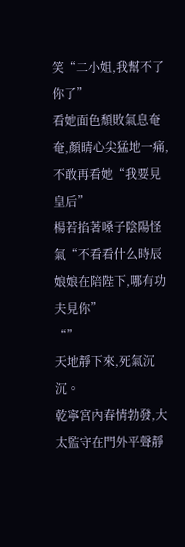笑“二小姐,我幫不了你了”
看她面色頹敗氣息奄奄,顏晴心尖猛地一痛,不敢再看她“我要見皇后”
楊若掐著嗓子陰陽怪氣“不看看什么時辰娘娘在陪陛下,哪有功夫見你”
“”
天地靜下來,死氣沉沉。
乾寧宮內春情勃發,大太監守在門外平聲靜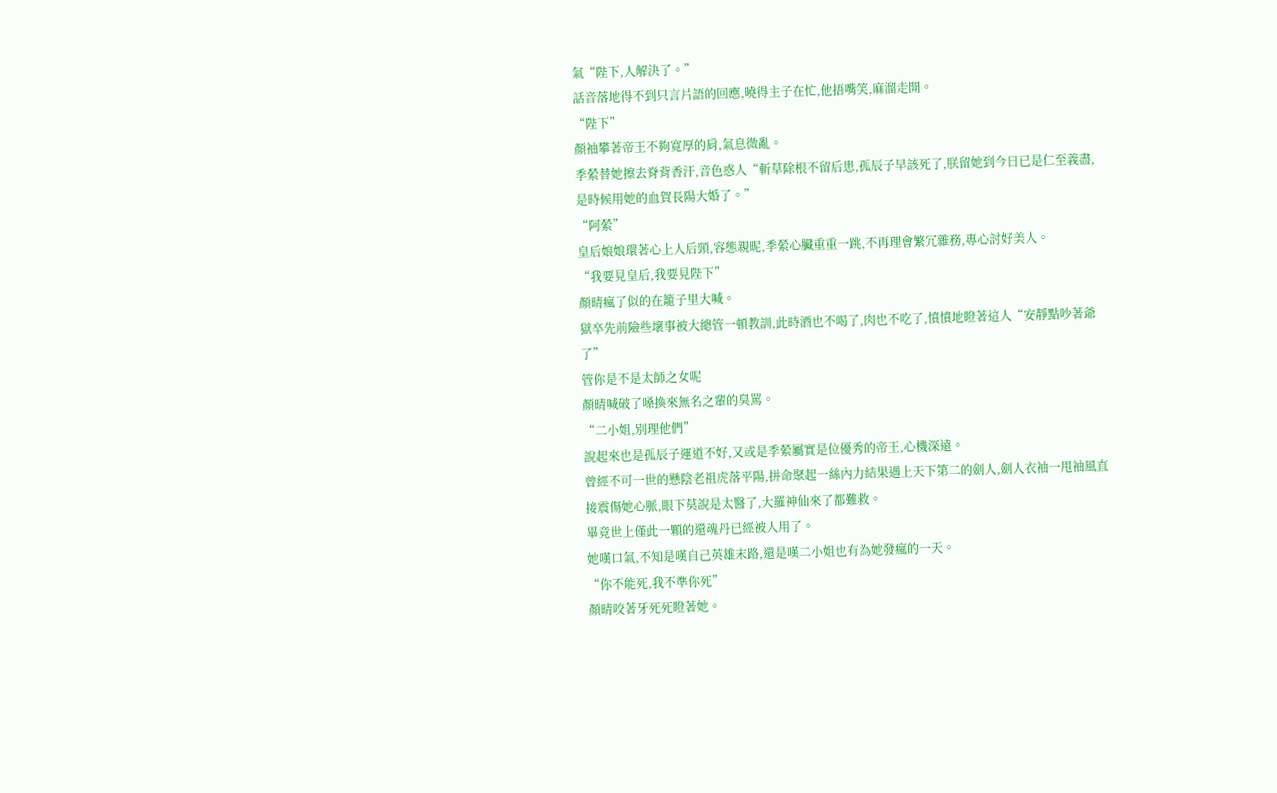氣“陛下,人解決了。”
話音落地得不到只言片語的回應,曉得主子在忙,他捂嘴笑,麻溜走開。
“陛下”
顏袖攀著帝王不夠寬厚的肩,氣息微亂。
季縈替她擦去脊背香汗,音色惑人“斬草除根不留后患,孤辰子早該死了,朕留她到今日已是仁至義盡,是時候用她的血賀長陽大婚了。”
“阿縈”
皇后娘娘環著心上人后頸,容態親昵,季縈心臟重重一跳,不再理會繁冗雜務,專心討好美人。
“我要見皇后,我要見陛下”
顏晴瘋了似的在籠子里大喊。
獄卒先前險些壞事被大總管一頓教訓,此時酒也不喝了,肉也不吃了,憤憤地瞪著這人“安靜點吵著爺了”
管你是不是太師之女呢
顏晴喊破了嗓換來無名之輩的臭罵。
“二小姐,別理他們”
說起來也是孤辰子運道不好,又或是季縈屬實是位優秀的帝王,心機深遠。
曾經不可一世的懸陰老祖虎落平陽,拼命聚起一絲內力結果遇上天下第二的劍人,劍人衣袖一甩袖風直接震傷她心脈,眼下莫說是太醫了,大羅神仙來了都難救。
畢竟世上僅此一顆的還魂丹已經被人用了。
她嘆口氣,不知是嘆自己英雄末路,還是嘆二小姐也有為她發瘋的一天。
“你不能死,我不準你死”
顏晴咬著牙死死瞪著她。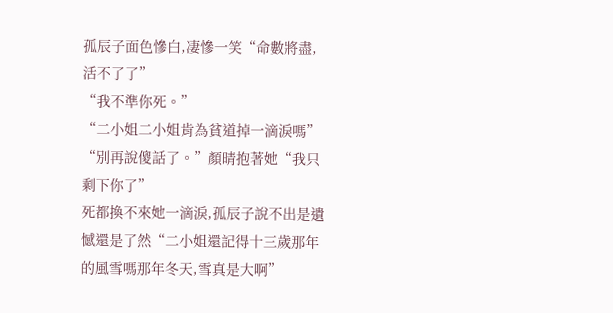孤辰子面色慘白,凄慘一笑“命數將盡,活不了了”
“我不準你死。”
“二小姐二小姐肯為貧道掉一滴淚嗎”
“別再說傻話了。”顏晴抱著她“我只剩下你了”
死都換不來她一滴淚,孤辰子說不出是遺憾還是了然“二小姐還記得十三歲那年的風雪嗎那年冬天,雪真是大啊”